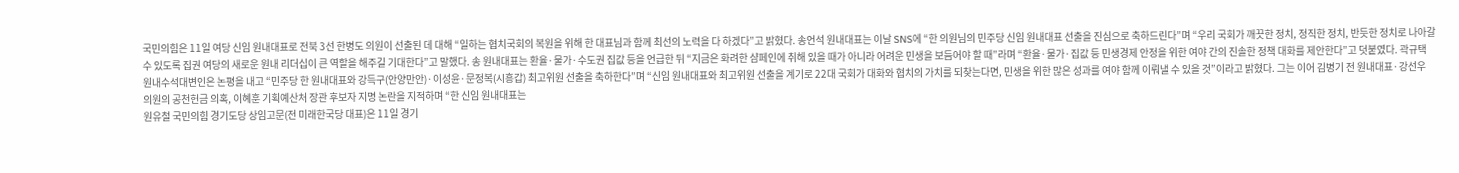국민의힘은 11일 여당 신임 원내대표로 전북 3선 한병도 의원이 선출된 데 대해 “일하는 협치국회의 복원을 위해 한 대표님과 함께 최선의 노력을 다 하겠다”고 밝혔다. 송언석 원내대표는 이날 SNS에 “한 의원님의 민주당 신임 원내대표 선출을 진심으로 축하드린다”며 “우리 국회가 깨끗한 정치, 정직한 정치, 반듯한 정치로 나아갈 수 있도록 집권 여당의 새로운 원내 리더십이 큰 역할을 해주길 기대한다”고 말했다. 송 원내대표는 환율·물가·수도권 집값 등을 언급한 뒤 “지금은 화려한 샴페인에 취해 있을 때가 아니라 어려운 민생을 보듬어야 할 때”라며 “환율·물가·집값 등 민생경제 안정을 위한 여야 간의 진솔한 정책 대화를 제안한다”고 덧붙였다. 곽규택 원내수석대변인은 논평을 내고 “민주당 한 원내대표와 강득구(안양만안)·이성윤·문정복(시흥갑) 최고위원 선출을 축하한다”며 “신임 원내대표와 최고위원 선출을 계기로 22대 국회가 대화와 협치의 가치를 되찾는다면, 민생을 위한 많은 성과를 여야 함께 이뤄낼 수 있을 것”이라고 밝혔다. 그는 이어 김병기 전 원내대표·강선우 의원의 공천헌금 의혹, 이혜훈 기획예산처 장관 후보자 지명 논란을 지적하며 “한 신임 원내대표는
원유철 국민의힘 경기도당 상임고문(전 미래한국당 대표)은 11일 경기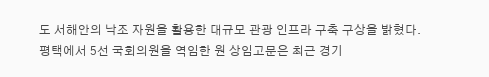도 서해안의 낙조 자원을 활용한 대규모 관광 인프라 구축 구상을 밝혔다. 평택에서 5선 국회의원을 역임한 원 상임고문은 최근 경기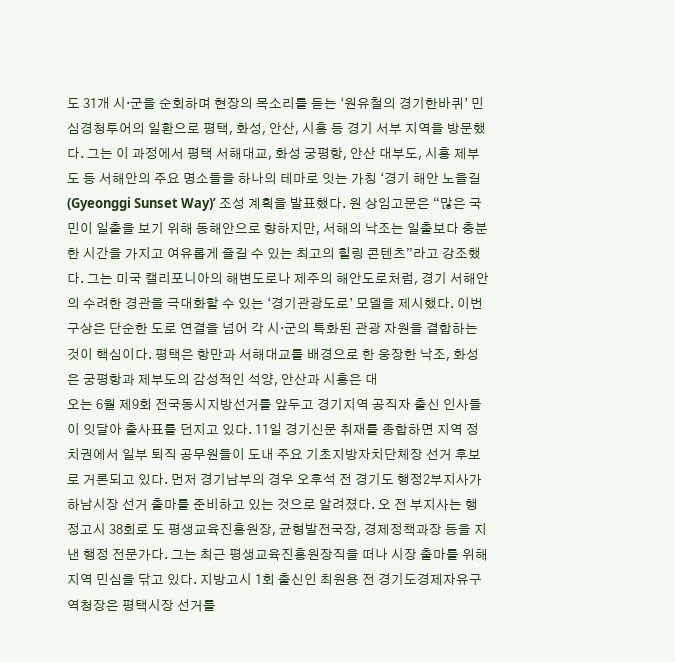도 31개 시·군을 순회하며 현장의 목소리를 듣는 ‘원유철의 경기한바퀴’ 민심경청투어의 일환으로 평택, 화성, 안산, 시흥 등 경기 서부 지역을 방문했다. 그는 이 과정에서 평택 서해대교, 화성 궁평항, 안산 대부도, 시흥 제부도 등 서해안의 주요 명소들을 하나의 테마로 잇는 가칭 ‘경기 해안 노을길(Gyeonggi Sunset Way)’ 조성 계획을 발표했다. 원 상임고문은 “많은 국민이 일출을 보기 위해 동해안으로 향하지만, 서해의 낙조는 일출보다 충분한 시간을 가지고 여유롭게 즐길 수 있는 최고의 힐링 콘텐츠”라고 강조했다. 그는 미국 캘리포니아의 해변도로나 제주의 해안도로처럼, 경기 서해안의 수려한 경관을 극대화할 수 있는 ‘경기관광도로’ 모델을 제시했다. 이번 구상은 단순한 도로 연결을 넘어 각 시·군의 특화된 관광 자원을 결합하는 것이 핵심이다. 평택은 항만과 서해대교를 배경으로 한 웅장한 낙조, 화성은 궁평항과 제부도의 감성적인 석양, 안산과 시흥은 대
오는 6월 제9회 전국동시지방선거를 앞두고 경기지역 공직자 출신 인사들이 잇달아 출사표를 던지고 있다. 11일 경기신문 취재를 종합하면 지역 정치권에서 일부 퇴직 공무원들이 도내 주요 기초지방자치단체장 선거 후보로 거론되고 있다. 먼저 경기남부의 경우 오후석 전 경기도 행정2부지사가 하남시장 선거 출마를 준비하고 있는 것으로 알려졌다. 오 전 부지사는 행정고시 38회로 도 평생교육진흥원장, 균형발전국장, 경제정책과장 등을 지낸 행정 전문가다. 그는 최근 평생교육진흥원장직을 떠나 시장 출마를 위해 지역 민심을 닦고 있다. 지방고시 1회 출신인 최원용 전 경기도경제자유구역청장은 평택시장 선거를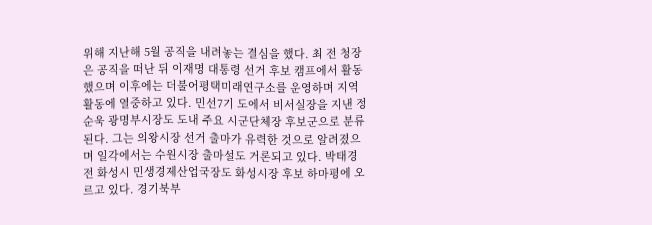위해 지난해 5월 공직을 내려놓는 결심을 했다. 최 전 청장은 공직을 떠난 뒤 이재명 대통령 선거 후보 캠프에서 활동했으며 이후에는 더불어평택미래연구소를 운영하며 지역 활동에 열중하고 있다. 민선7기 도에서 비서실장을 지낸 정순욱 광명부시장도 도내 주요 시군단체장 후보군으로 분류된다. 그는 의왕시장 선거 출마가 유력한 것으로 알려졌으며 일각에서는 수원시장 출마설도 거론되고 있다. 박태경 전 화성시 민생경제산업국장도 화성시장 후보 하마평에 오르고 있다. 경기북부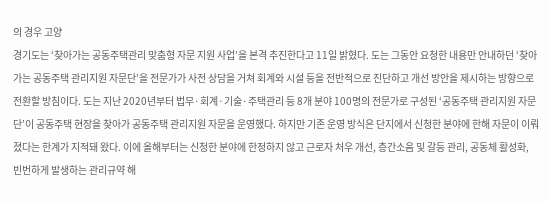의 경우 고양
경기도는 ‘찾아가는 공동주택관리 맞춤형 자문 지원 사업’을 본격 추진한다고 11일 밝혔다. 도는 그동안 요청한 내용만 안내하던 ‘찾아가는 공동주택 관리지원 자문단’을 전문가가 사전 상담을 거쳐 회계와 시설 등을 전반적으로 진단하고 개선 방안을 제시하는 방향으로 전환할 방침이다. 도는 지난 2020년부터 법무·회계·기술·주택관리 등 8개 분야 100명의 전문가로 구성된 ‘공동주택 관리지원 자문단’이 공동주택 현장을 찾아가 공동주택 관리지원 자문을 운영했다. 하지만 기존 운영 방식은 단지에서 신청한 분야에 한해 자문이 이뤄졌다는 한계가 지적돼 왔다. 이에 올해부터는 신청한 분야에 한정하지 않고 근로자 처우 개선, 층간소음 및 갈등 관리, 공동체 활성화, 빈번하게 발생하는 관리규약 해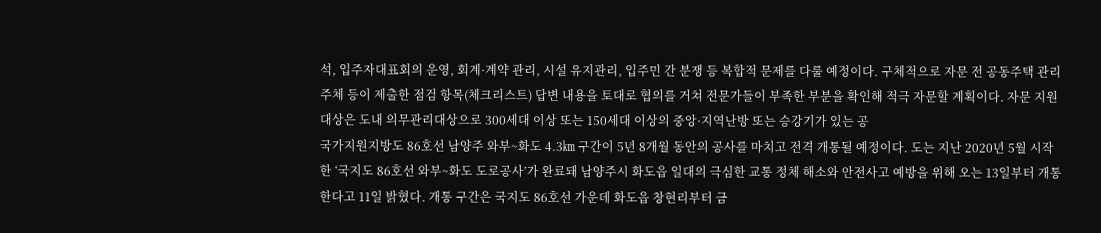석, 입주자대표회의 운영, 회계·계약 관리, 시설 유지관리, 입주민 간 분쟁 등 복합적 문제를 다룰 예정이다. 구체적으로 자문 전 공동주택 관리주체 등이 제출한 점검 항목(체크리스트) 답변 내용을 토대로 협의를 거쳐 전문가들이 부족한 부분을 확인해 적극 자문할 계획이다. 자문 지원 대상은 도내 의무관리대상으로 300세대 이상 또는 150세대 이상의 중앙·지역난방 또는 승강기가 있는 공
국가지원지방도 86호선 남양주 와부~화도 4.3㎞ 구간이 5년 8개월 동안의 공사를 마치고 전격 개통될 예정이다. 도는 지난 2020년 5월 시작한 ‘국지도 86호선 와부~화도 도로공사’가 완료돼 남양주시 화도읍 일대의 극심한 교통 정체 해소와 안전사고 예방을 위해 오는 13일부터 개통한다고 11일 밝혔다. 개통 구간은 국지도 86호선 가운데 화도읍 창현리부터 금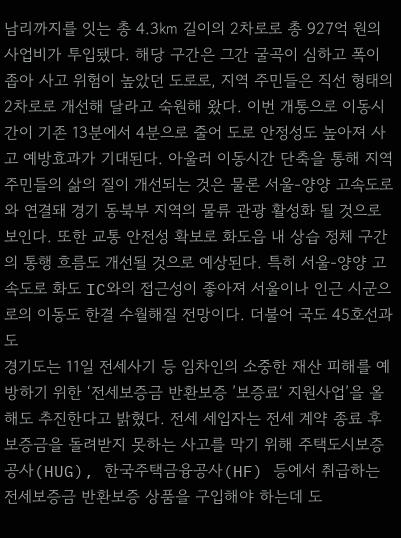남리까지를 잇는 총 4.3㎞ 길이의 2차로로 총 927억 원의 사업비가 투입됐다. 해당 구간은 그간 굴곡이 심하고 폭이 좁아 사고 위험이 높았던 도로로, 지역 주민들은 직선 형태의 2차로로 개선해 달라고 숙원해 왔다. 이번 개통으로 이동시간이 기존 13분에서 4분으로 줄어 도로 안정성도 높아져 사고 예방효과가 기대된다. 아울러 이동시간 단축을 통해 지역 주민들의 삶의 질이 개선되는 것은 물론 서울-양양 고속도로와 연결돼 경기 동북부 지역의 물류 관광 활성화 될 것으로 보인다. 또한 교통 안전성 확보로 화도읍 내 상습 정체 구간의 통행 흐름도 개선될 것으로 예상된다. 특히 서울-양양 고속도로 화도 IC와의 접근성이 좋아져 서울이나 인근 시군으로의 이동도 한결 수월해질 전망이다. 더불어 국도 45호선과도
경기도는 11일 전세사기 등 임차인의 소중한 재산 피해를 예방하기 위한 ‘전세보증금 반환보증 ’보증료‘ 지원사업’을 올해도 추진한다고 밝혔다. 전세 세입자는 전세 계약 종료 후 보증금을 돌려받지 못하는 사고를 막기 위해 주택도시보증공사(HUG), 한국주택금융공사(HF) 등에서 취급하는 전세보증금 반환보증 상품을 구입해야 하는데 도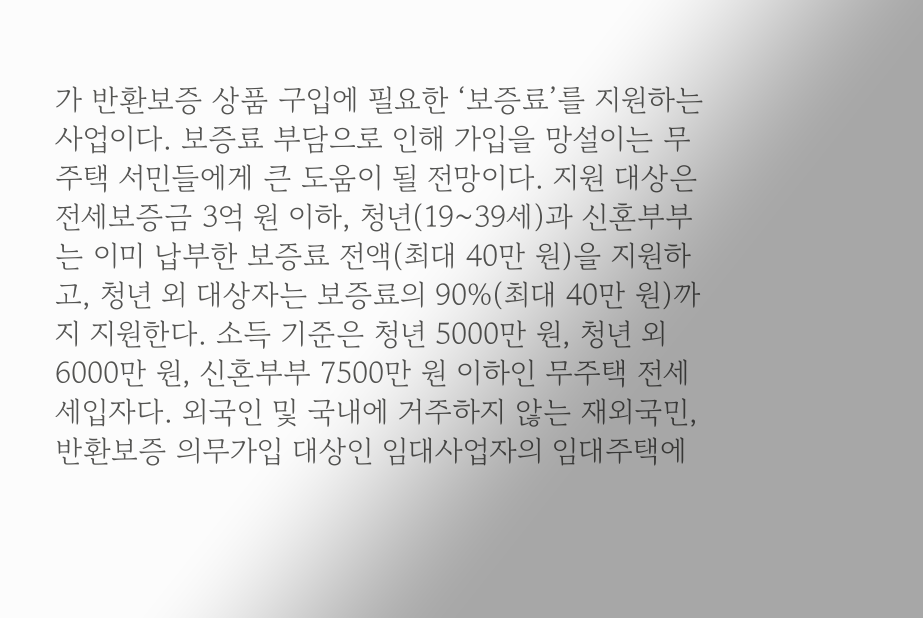가 반환보증 상품 구입에 필요한 ‘보증료’를 지원하는 사업이다. 보증료 부담으로 인해 가입을 망설이는 무주택 서민들에게 큰 도움이 될 전망이다. 지원 대상은 전세보증금 3억 원 이하, 청년(19~39세)과 신혼부부는 이미 납부한 보증료 전액(최대 40만 원)을 지원하고, 청년 외 대상자는 보증료의 90%(최대 40만 원)까지 지원한다. 소득 기준은 청년 5000만 원, 청년 외 6000만 원, 신혼부부 7500만 원 이하인 무주택 전세 세입자다. 외국인 및 국내에 거주하지 않는 재외국민, 반환보증 의무가입 대상인 임대사업자의 임대주택에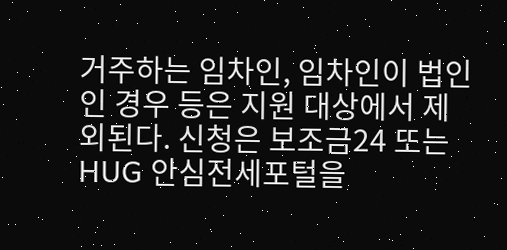거주하는 임차인, 임차인이 법인인 경우 등은 지원 대상에서 제외된다. 신청은 보조금24 또는 HUG 안심전세포털을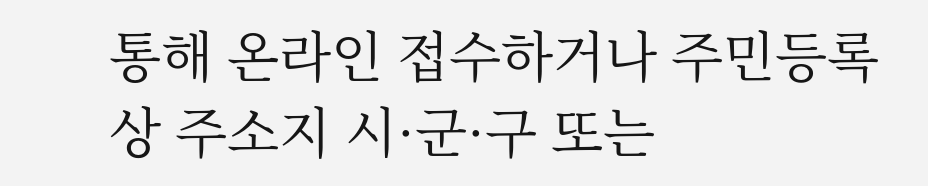통해 온라인 접수하거나 주민등록상 주소지 시·군·구 또는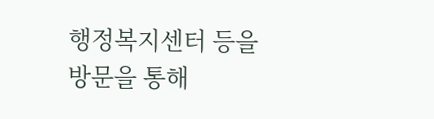행정복지센터 등을 방문을 통해